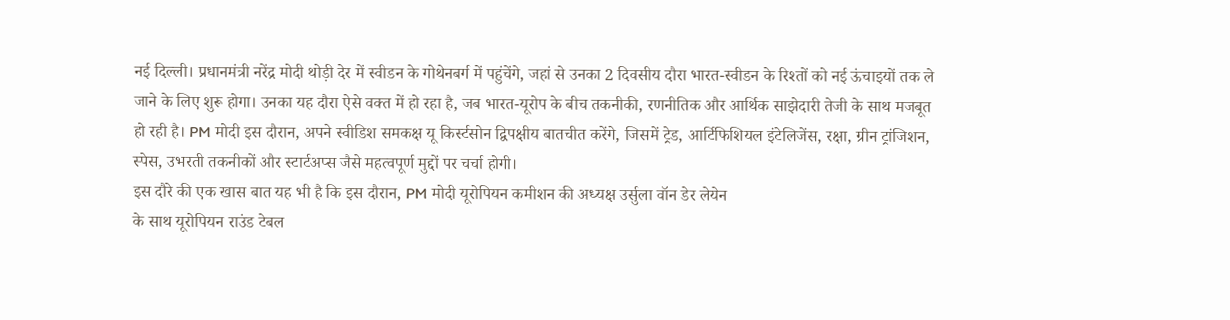नई दिल्ली। प्रधानमंत्री नरेंद्र मोदी थोड़ी देर में स्वीडन के गोथेनबर्ग में पहुंचेंगे, जहां से उनका 2 दिवसीय दौरा भारत-स्वीडन के रिश्तों को नई ऊंचाइयों तक ले जाने के लिए शुरू होगा। उनका यह दौरा ऐसे वक्त में हो रहा है, जब भारत-यूरोप के बीच तकनीकी, रणनीतिक और आर्थिक साझेदारी तेजी के साथ मजबूत हो रही है। PM मोदी इस दौरान, अपने स्वीडिश समकक्ष यू किर्स्टसोन द्विपक्षीय बातचीत करेंगे, जिसमें ट्रेड, आर्टिफिशियल इंटेलिजेंस, रक्षा, ग्रीन ट्रांजिशन, स्पेस, उभरती तकनीकों और स्टार्टअप्स जैसे महत्वपूर्ण मुद्दों पर चर्चा होगी।
इस दौरे की एक खास बात यह भी है कि इस दौरान, PM मोदी यूरोपियन कमीशन की अध्यक्ष उर्सुला वॉन डेर लेयेन
के साथ यूरोपियन राउंड टेबल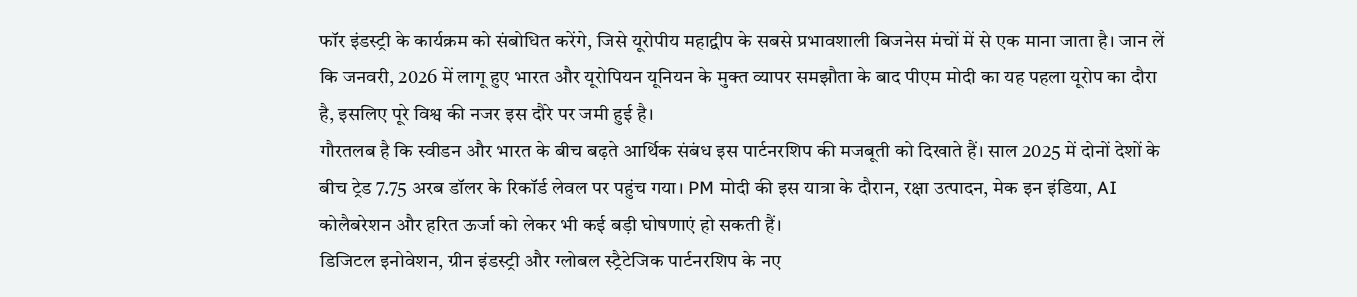फॉर इंडस्ट्री के कार्यक्रम को संबोधित करेंगे, जिसे यूरोपीय महाद्वीप के सबसे प्रभावशाली बिजनेस मंचों में से एक माना जाता है। जान लें कि जनवरी, 2026 में लागू हुए भारत और यूरोपियन यूनियन के मुक्त व्यापर समझौता के बाद पीएम मोदी का यह पहला यूरोप का दौरा है, इसलिए पूरे विश्व की नजर इस दौरे पर जमी हुई है।
गौरतलब है कि स्वीडन और भारत के बीच बढ़ते आर्थिक संबंध इस पार्टनरशिप की मजबूती को दिखाते हैं। साल 2025 में दोनों देशों के बीच ट्रेड 7.75 अरब डॉलर के रिकॉर्ड लेवल पर पहुंच गया। PM मोदी की इस यात्रा के दौरान, रक्षा उत्पादन, मेक इन इंडिया, AI कोलैबरेशन और हरित ऊर्जा को लेकर भी कई बड़ी घोषणाएं हो सकती हैं।
डिजिटल इनोवेशन, ग्रीन इंडस्ट्री और ग्लोबल स्ट्रैटेजिक पार्टनरशिप के नए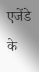एजेंडे के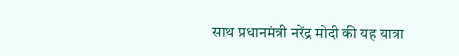साथ प्रधानमंत्री नरेंद्र मोदी की यह यात्रा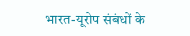भारत-यूरोप संबंधों के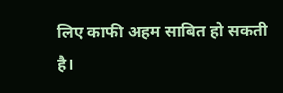लिए काफी अहम साबित हो सकती है।